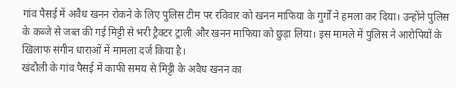गांव पैसई में अवैध खनन रोकने के लिए पुलिस टीम पर रविवार को खनन माफिया के गुर्गों ने हमला कर दिया। उन्होंने पुलिस के कब्जे से जब्त की गई मिट्टी से भरी ट्रैक्टर ट्राली और खनन माफिया को छुड़ा लिया। इस मामले में पुलिस ने आरोपियों के खिलाफ संगीन धाराओं में मामला दर्ज किया है।
खंदौली के गांव पैसई में काफी समय से मिट्टी के अवैध खनन का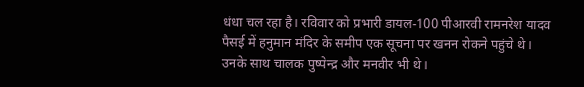धंधा चल रहा है। रविवार को प्रभारी डायल-100 पीआरवी रामनरेश यादव पैसई में हनुमान मंदिर के समीप एक सूचना पर खनन रोकने पहुंचे थे। उनके साथ चालक पुष्पेन्द्र और मनवीर भी थे।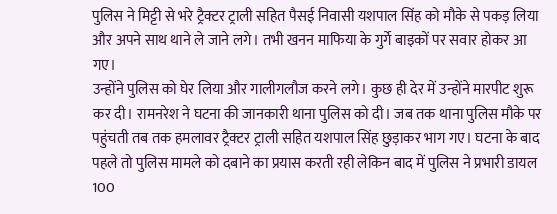पुलिस ने मिट्टी से भरे ट्रैक्टर ट्राली सहित पैसई निवासी यशपाल सिंह को मौके से पकड़ लिया और अपने साथ थाने ले जाने लगे। तभी खनन माफिया के गुर्गे बाइकों पर सवार होकर आ गए।
उन्होंने पुलिस को घेर लिया और गालीगलौज करने लगे। कुछ ही देर में उन्होंने मारपीट शुरू कर दी। रामनरेश ने घटना की जानकारी थाना पुलिस को दी। जब तक थाना पुलिस मौके पर पहुंचती तब तक हमलावर ट्रैक्टर ट्राली सहित यशपाल सिंह छुड़ाकर भाग गए। घटना के बाद पहले तो पुलिस मामले को दबाने का प्रयास करती रही लेकिन बाद में पुलिस ने प्रभारी डायल 100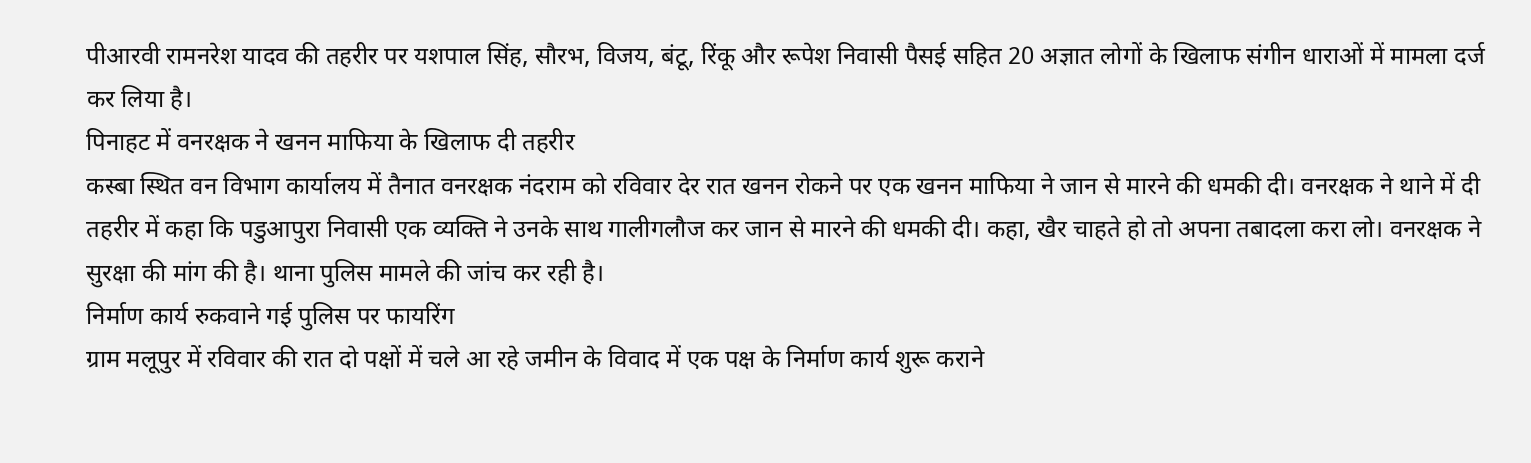पीआरवी रामनरेश यादव की तहरीर पर यशपाल सिंह, सौरभ, विजय, बंटू, रिंकू और रूपेश निवासी पैसई सहित 20 अज्ञात लोगों के खिलाफ संगीन धाराओं में मामला दर्ज कर लिया है।
पिनाहट में वनरक्षक ने खनन माफिया के खिलाफ दी तहरीर
कस्बा स्थित वन विभाग कार्यालय में तैनात वनरक्षक नंदराम को रविवार देर रात खनन रोकने पर एक खनन माफिया ने जान से मारने की धमकी दी। वनरक्षक ने थाने में दी तहरीर में कहा कि पडुआपुरा निवासी एक व्यक्ति ने उनके साथ गालीगलौज कर जान से मारने की धमकी दी। कहा, खैर चाहते हो तो अपना तबादला करा लो। वनरक्षक ने सुरक्षा की मांग की है। थाना पुलिस मामले की जांच कर रही है।
निर्माण कार्य रुकवाने गई पुलिस पर फायरिंग
ग्राम मलूपुर में रविवार की रात दो पक्षों में चले आ रहे जमीन के विवाद में एक पक्ष के निर्माण कार्य शुरू कराने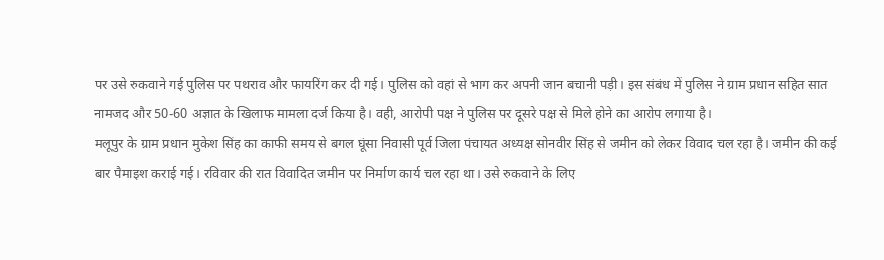पर उसे रुकवाने गई पुलिस पर पथराव और फायरिंग कर दी गई। पुलिस को वहां से भाग कर अपनी जान बचानी पड़ी। इस संबंध में पुलिस ने ग्राम प्रधान सहित सात नामजद और 50-60 अज्ञात के खिलाफ मामला दर्ज किया है। वही, आरोपी पक्ष ने पुलिस पर दूसरे पक्ष से मिले होने का आरोप लगाया है।
मलूपुर के ग्राम प्रधान मुकेश सिंह का काफी समय से बगल घूंसा निवासी पूर्व जिला पंचायत अध्यक्ष सोनवीर सिंह से जमीन को लेकर विवाद चल रहा है। जमीन की कई बार पैमाइश कराई गई। रविवार की रात विवादित जमीन पर निर्माण कार्य चल रहा था। उसे रुकवाने के लिए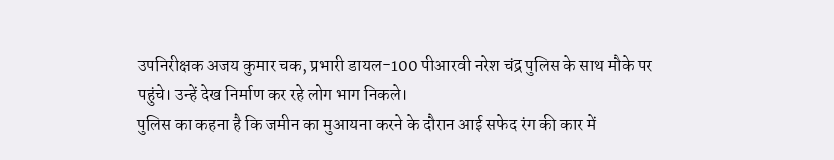उपनिरीक्षक अजय कुमार चक, प्रभारी डायल-100 पीआरवी नरेश चंद्र पुलिस के साथ मौके पर पहुंचे। उन्हें देख निर्माण कर रहे लोग भाग निकले।
पुलिस का कहना है कि जमीन का मुआयना करने के दौरान आई सफेद रंग की कार में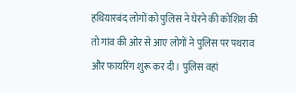हथियारबंद लोगों को पुलिस ने घेरने की कोशिश की तो गांव की ओर से आए लोगों ने पुलिस पर पथराव और फायरिंग शुरू कर दी। पुलिस वहां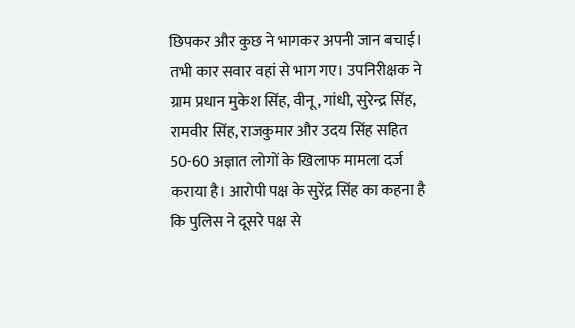छिपकर और कुछ ने भागकर अपनी जान बचाई। तभी कार सवार वहां से भाग गए। उपनिरीक्षक ने ग्राम प्रधान मुकेश सिंह, वीनू, गांधी, सुरेन्द्र सिंह, रामवीर सिंह, राजकुमार और उदय सिंह सहित 50-60 अज्ञात लोगों के खिलाफ मामला दर्ज कराया है। आरोपी पक्ष के सुरेंद्र सिंह का कहना है कि पुलिस ने दूसरे पक्ष से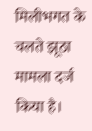मिलीभगत के चलते झूठा मामला दर्ज किया है।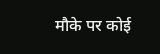मौके पर कोई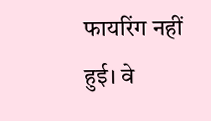फायरिंग नहीं हुई। वे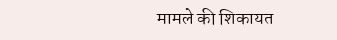मामले की शिकायत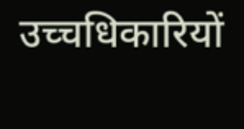उच्चधिकारियों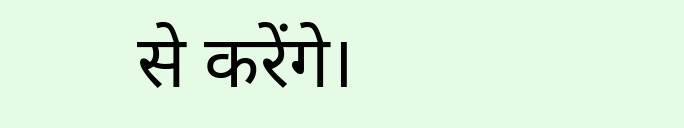से करेंगे।